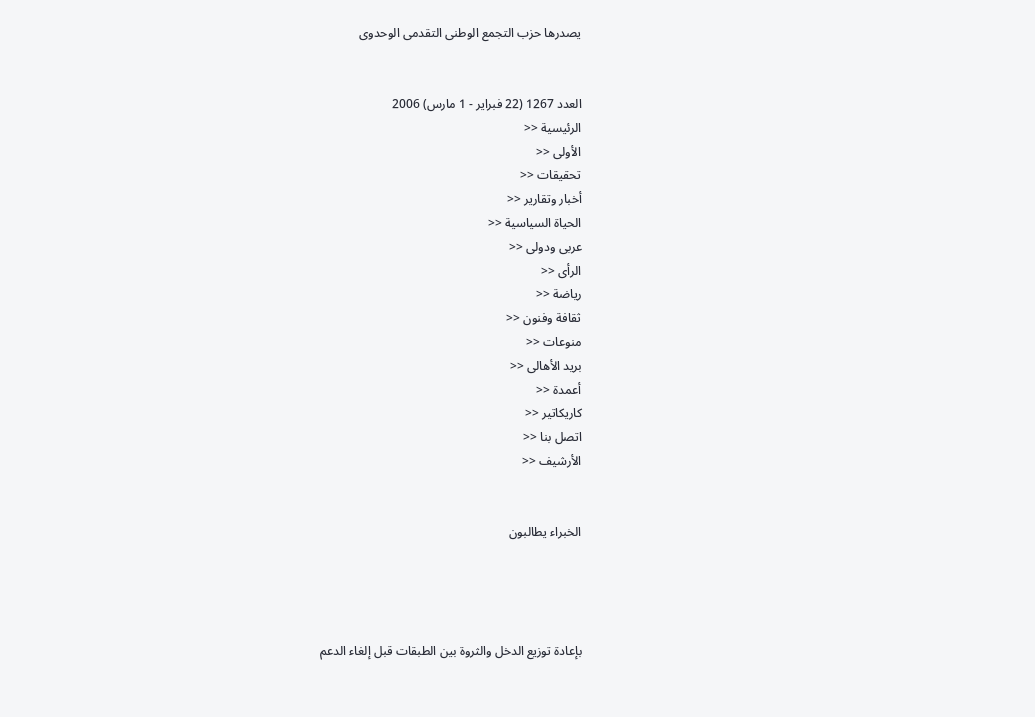يصدرها حزب التجمع الوطنى التقدمى الوحدوى


العدد 1267 (22 فبراير - 1 مارس) 2006
الرئيسية <<
الأولى <<
تحقيقات <<
أخبار وتقارير <<
الحياة السياسية <<
عربى ودولى <<
الرأى <<
رياضة <<
ثقافة وفنون <<
منوعات <<
بريد الأهالى <<
أعمدة <<
كاريكاتير <<
اتصل بنا <<
الأرشيف <<


الخبراء يطالبون




بإعادة توزيع الدخل والثروة بين الطبقات قبل إلغاء الدعم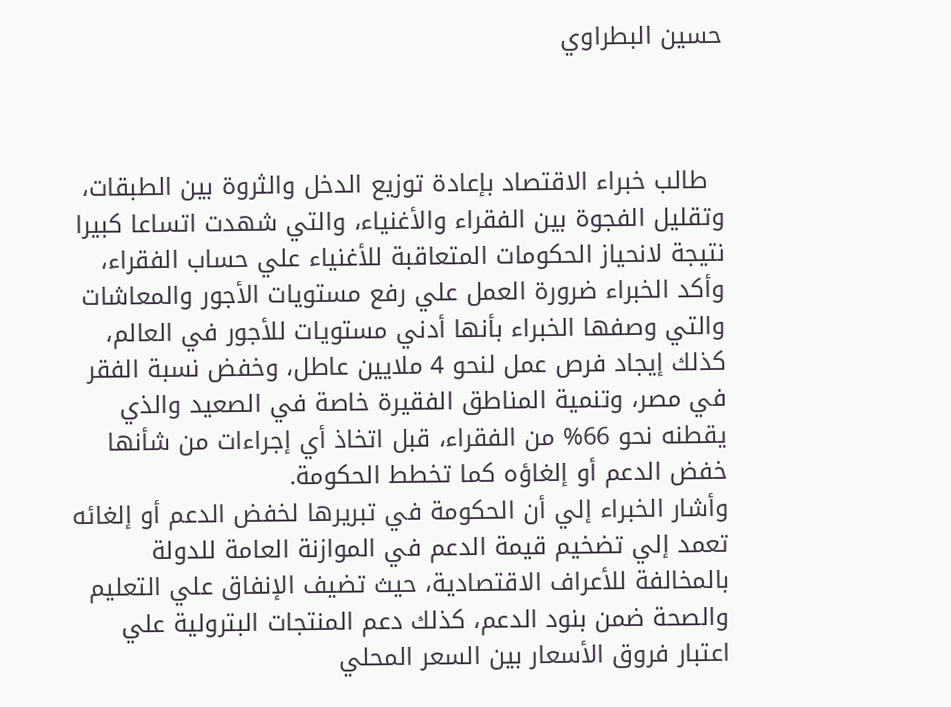حسين البطراوي



  طالب خبراء الاقتصاد بإعادة توزيع الدخل والثروة بين الطبقات، وتقليل الفجوة بين الفقراء والأغنياء، والتي شهدت اتساعا كبيرا نتيجة لانحياز الحكومات المتعاقبة للأغنياء علي حساب الفقراء، وأكد الخبراء ضرورة العمل علي رفع مستويات الأجور والمعاشات والتي وصفها الخبراء بأنها أدني مستويات للأجور في العالم، كذلك إيجاد فرص عمل لنحو 4 ملايين عاطل، وخفض نسبة الفقر في مصر، وتنمية المناطق الفقيرة خاصة في الصعيد والذي يقطنه نحو 66% من الفقراء، قبل اتخاذ أي إجراءات من شأنها خفض الدعم أو إلغاؤه كما تخطط الحكومة.
وأشار الخبراء إلي أن الحكومة في تبريرها لخفض الدعم أو إلغائه تعمد إلي تضخيم قيمة الدعم في الموازنة العامة للدولة بالمخالفة للأعراف الاقتصادية، حيث تضيف الإنفاق علي التعليم والصحة ضمن بنود الدعم، كذلك دعم المنتجات البترولية علي اعتبار فروق الأسعار بين السعر المحلي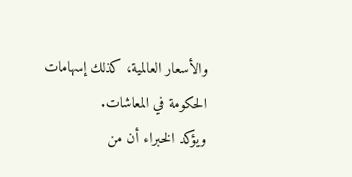والأسعار العالمية، كذلك إسهامات الحكومة في المعاشات.
ويؤكد الخبراء أن من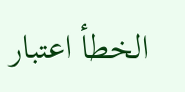الخطأ اعتبار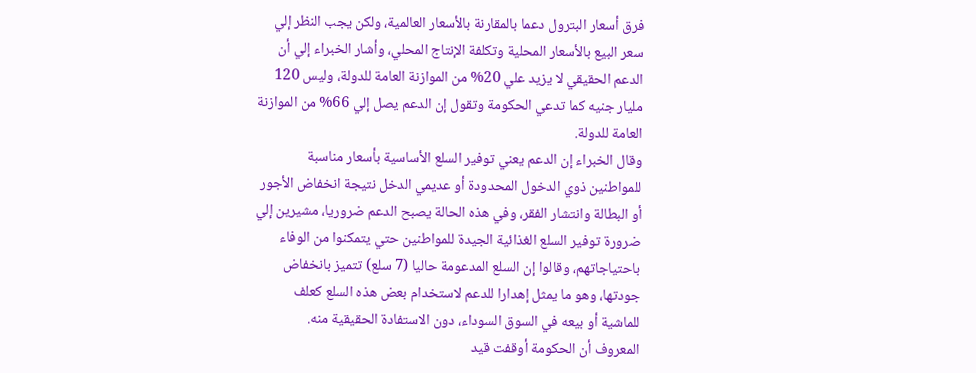فرق أسعار البترول دعما بالمقارنة بالأسعار العالمية، ولكن يجب النظر إلي سعر البيع بالأسعار المحلية وتكلفة الإنتاج المحلي، وأشار الخبراء إلي أن الدعم الحقيقي لا يزيد علي 20% من الموازنة العامة للدولة، وليس 120 مليار جنيه كما تدعي الحكومة وتقول إن الدعم يصل إلي 66% من الموازنة العامة للدولة.
وقال الخبراء إن الدعم يعني توفير السلع الأساسية بأسعار مناسبة للمواطنين ذوي الدخول المحدودة أو عديمي الدخل نتيجة انخفاض الأجور أو البطالة وانتشار الفقر، وفي هذه الحالة يصبح الدعم ضروريا، مشيرين إلي ضرورة توفير السلع الغذائية الجيدة للمواطنين حتي يتمكنوا من الوفاء باحتياجاتهم، وقالوا إن السلع المدعومة حاليا (7 سلع) تتميز بانخفاض جودتها، وهو ما يمثل إهدارا للدعم لاستخدام بعض هذه السلع كعلف للماشية أو بيعه في السوق السوداء، دون الاستفادة الحقيقية منه.
المعروف أن الحكومة أوقفت قيد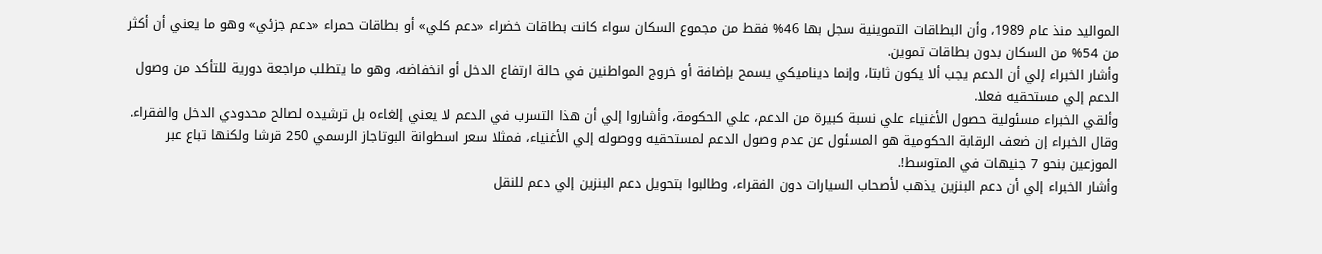المواليد منذ عام 1989، وأن البطاقات التموينية سجل بها 46% فقط من مجموع السكان سواء كانت بطاقات خضراء «دعم كلي» أو بطاقات حمراء «دعم جزئي» وهو ما يعني أن أكثر من 54% من السكان بدون بطاقات تموين.
وأشار الخبراء إلي أن الدعم يجب ألا يكون ثابتا، وإنما ديناميكي يسمح بإضافة أو خروج المواطنين في حالة ارتفاع الدخل أو انخفاضه، وهو ما يتطلب مراجعة دورية للتأكد من وصول الدعم إلي مستحقيه فعلا.
وألقي الخبراء مسئولية حصول الأغنياء علي نسبة كبيرة من الدعم، علي الحكومة، وأشاروا إلي أن هذا التسرب في الدعم لا يعني إلغاءه بل ترشيده لصالح محدودي الدخل والفقراء.
وقال الخبراء إن ضعف الرقابة الحكومية هو المسئول عن عدم وصول الدعم لمستحقيه ووصوله إلي الأغنياء، فمثلا سعر اسطوانة البوتاجاز الرسمي 250 قرشا ولكنها تباع عبر الموزعين بنحو 7 جنيهات في المتوسط!.
وأشار الخبراء إلي أن دعم البنزين يذهب لأصحاب السيارات دون الفقراء، وطالبوا بتحويل دعم البنزين إلي دعم للنقل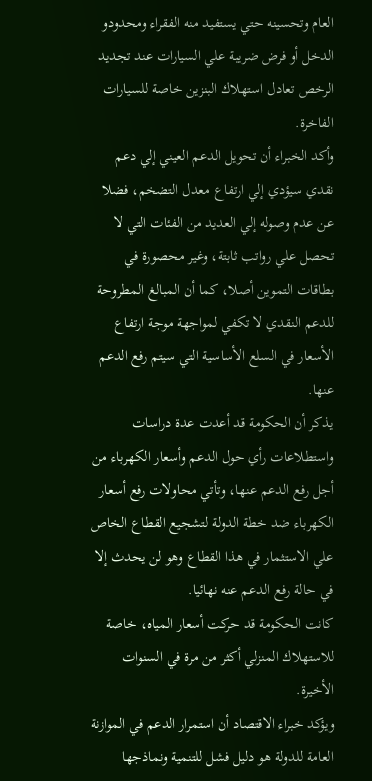العام وتحسينه حتي يستفيد منه الفقراء ومحدودو الدخل أو فرض ضريبة علي السيارات عند تجديد الرخص تعادل استهلاك البنزين خاصة للسيارات الفاخرة.
وأكد الخبراء أن تحويل الدعم العيني إلي دعم نقدي سيؤدي إلي ارتفاع معدل التضخم، فضلا عن عدم وصوله إلي العديد من الفئات التي لا تحصل علي رواتب ثابتة، وغير محصورة في بطاقات التموين أصلا، كما أن المبالغ المطروحة للدعم النقدي لا تكفي لمواجهة موجة ارتفاع الأسعار في السلع الأساسية التي سيتم رفع الدعم عنها.
يذكر أن الحكومة قد أعدت عدة دراسات واستطلاعات رأي حول الدعم وأسعار الكهرباء من أجل رفع الدعم عنها، وتأتي محاولات رفع أسعار الكهرباء ضد خطة الدولة لتشجيع القطاع الخاص علي الاستثمار في هذا القطاع وهو لن يحدث إلا في حالة رفع الدعم عنه نهائيا.
كانت الحكومة قد حركت أسعار المياه، خاصة للاستهلاك المنزلي أكثر من مرة في السنوات الأخيرة.
ويؤكد خبراء الاقتصاد أن استمرار الدعم في الموازنة العامة للدولة هو دليل فشل للتنمية ونماذجها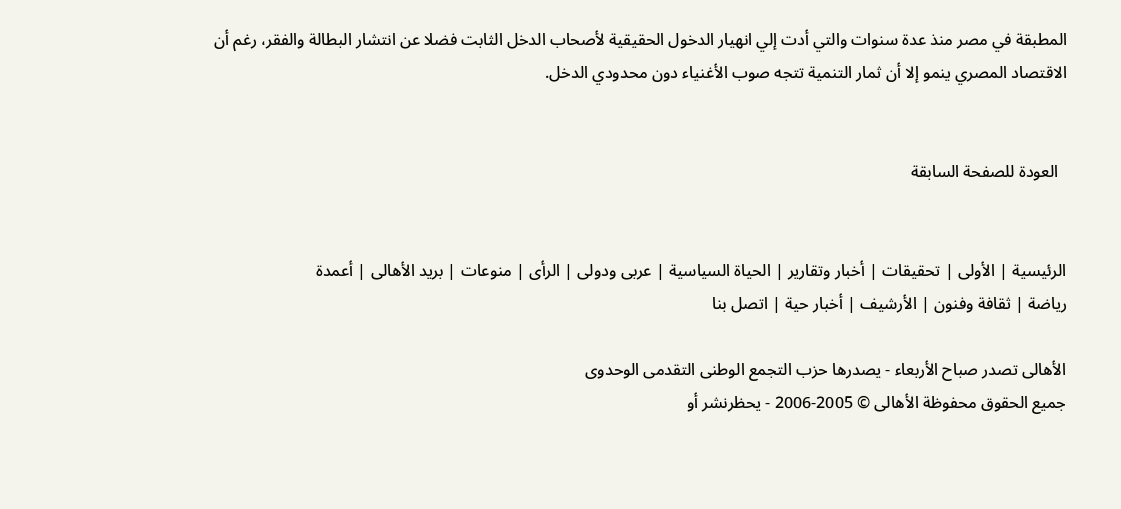المطبقة في مصر منذ عدة سنوات والتي أدت إلي انهيار الدخول الحقيقية لأصحاب الدخل الثابت فضلا عن انتشار البطالة والفقر، رغم أن الاقتصاد المصري ينمو إلا أن ثمار التنمية تتجه صوب الأغنياء دون محدودي الدخل.


  العودة للصفحة السابقة


الرئيسية | الأولى | تحقيقات | أخبار وتقارير | الحياة السياسية | عربى ودولى | الرأى | منوعات | بريد الأهالى | أعمدة
رياضة | ثقافة وفنون | الأرشيف | أخبار حية | اتصل بنا

الأهالى تصدر صباح الأربعاء - يصدرها حزب التجمع الوطنى التقدمى الوحدوى
جميع الحقوق محفوظة الأهالى © 2005-2006 - يحظرنشر أو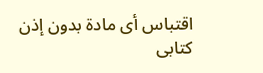اقتباس أى مادة بدون إذن كتابى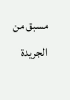مسبق من الجريدة